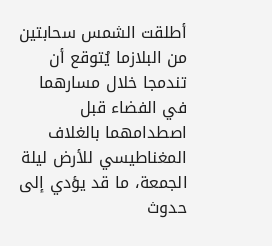أطلقت الشمس سحابتين من البلازما يُتوقع أن تندمجا خلال مسارهما في الفضاء قبل اصطدامهما بالغلاف المغناطيسي للأرض ليلة الجمعة، ما قد يؤدي إلى حدوث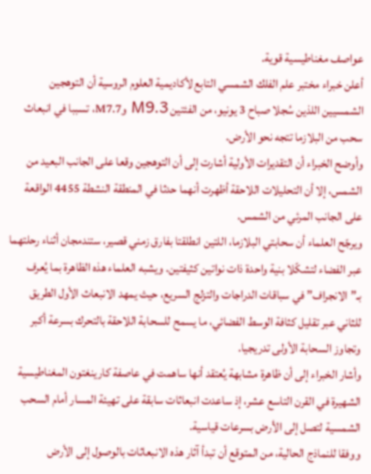عواصف مغناطيسية قوية.
أعلن خبراء مختبر علم الفلك الشمسي التابع لأكاديمية العلوم الروسية أن التوهجين الشمسيين اللذين سُجلا صباح 3 يونيو، من الفئتين M9.3 وM7.7، تسببا في انبعاث سحب من البلازما تتجه نحو الأرض.
وأوضح الخبراء أن التقديرات الأولية أشارت إلى أن التوهجين وقعا على الجانب البعيد من الشمس، إلا أن التحليلات اللاحقة أظهرت أنهما حدثا في المنطقة النشطة 4455 الواقعة على الجانب المرئي من الشمس.
ويرجّح العلماء أن سحابتي البلازما، اللتين انطلقتا بفارق زمني قصير، ستندمجان أثناء رحلتهما عبر الفضاء لتشكّلا بنية واحدة ذات نواتين كثيفتين. ويشبه العلماء هذه الظاهرة بما يُعرف بـ”الانجراف” في سباقات الدراجات والتزلج السريع، حيث يمهد الانبعاث الأول الطريق للثاني عبر تقليل كثافة الوسط الفضائي، ما يسمح للسحابة اللاحقة بالتحرك بسرعة أكبر وتجاوز السحابة الأولى تدريجيا.
وأشار الخبراء إلى أن ظاهرة مشابهة يُعتقد أنها ساهمت في عاصفة كارينغتون المغناطيسية الشهيرة في القرن التاسع عشر، إذ ساعدت انبعاثات سابقة على تهيئة المسار أمام السحب الشمسية لتصل إلى الأرض بسرعات قياسية.
ووفقا للنماذج الحالية، من المتوقع أن تبدأ آثار هذه الانبعاثات بالوصول إلى الأرض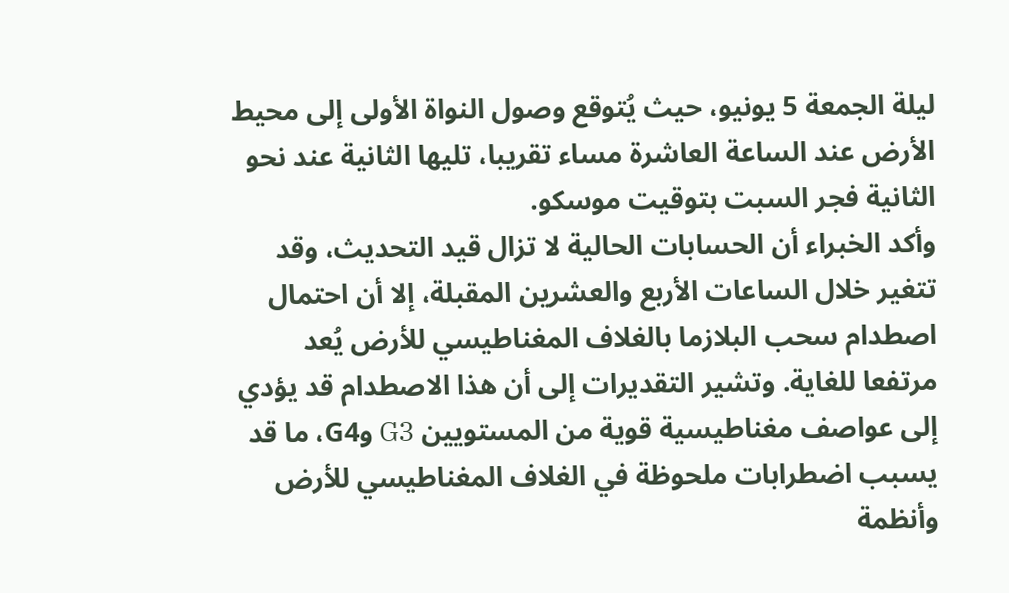ليلة الجمعة 5 يونيو، حيث يُتوقع وصول النواة الأولى إلى محيط الأرض عند الساعة العاشرة مساء تقريبا، تليها الثانية عند نحو الثانية فجر السبت بتوقيت موسكو.
وأكد الخبراء أن الحسابات الحالية لا تزال قيد التحديث، وقد تتغير خلال الساعات الأربع والعشرين المقبلة، إلا أن احتمال اصطدام سحب البلازما بالغلاف المغناطيسي للأرض يُعد مرتفعا للغاية. وتشير التقديرات إلى أن هذا الاصطدام قد يؤدي إلى عواصف مغناطيسية قوية من المستويين G3 وG4، ما قد يسبب اضطرابات ملحوظة في الغلاف المغناطيسي للأرض وأنظمة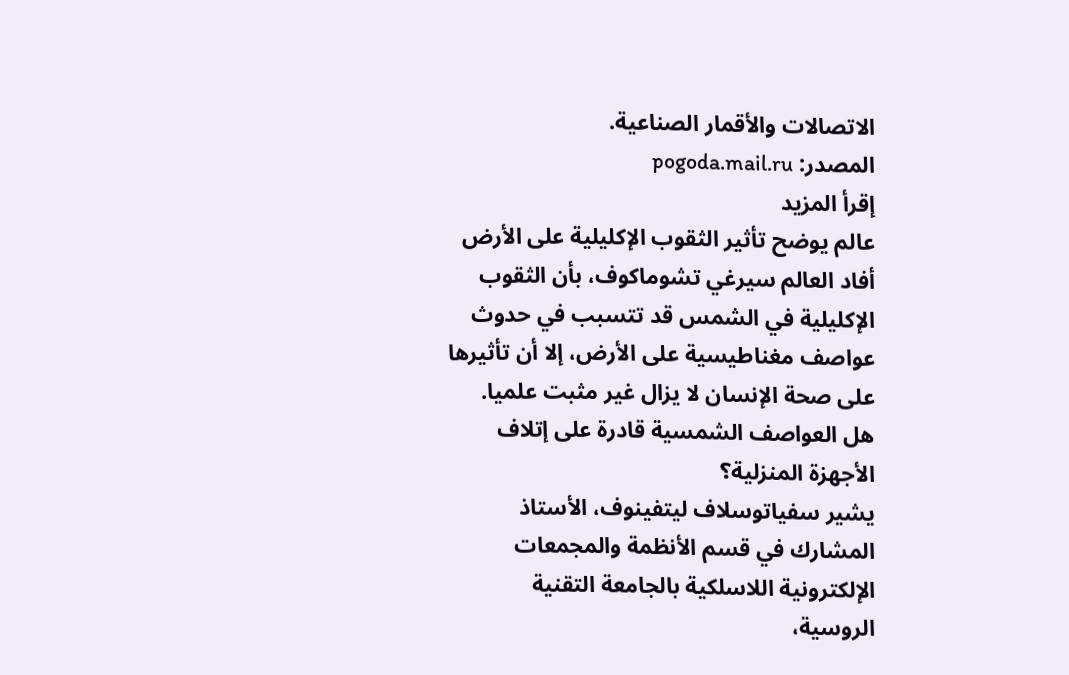الاتصالات والأقمار الصناعية.
المصدر: pogoda.mail.ru
إقرأ المزيد
عالم يوضح تأثير الثقوب الإكليلية على الأرض
أفاد العالم سيرغي تشوماكوف، بأن الثقوب الإكليلية في الشمس قد تتسبب في حدوث عواصف مغناطيسية على الأرض، إلا أن تأثيرها على صحة الإنسان لا يزال غير مثبت علميا.
هل العواصف الشمسية قادرة على إتلاف الأجهزة المنزلية؟
يشير سفياتوسلاف ليتفينوف، الأستاذ المشارك في قسم الأنظمة والمجمعات الإلكترونية اللاسلكية بالجامعة التقنية الروسية،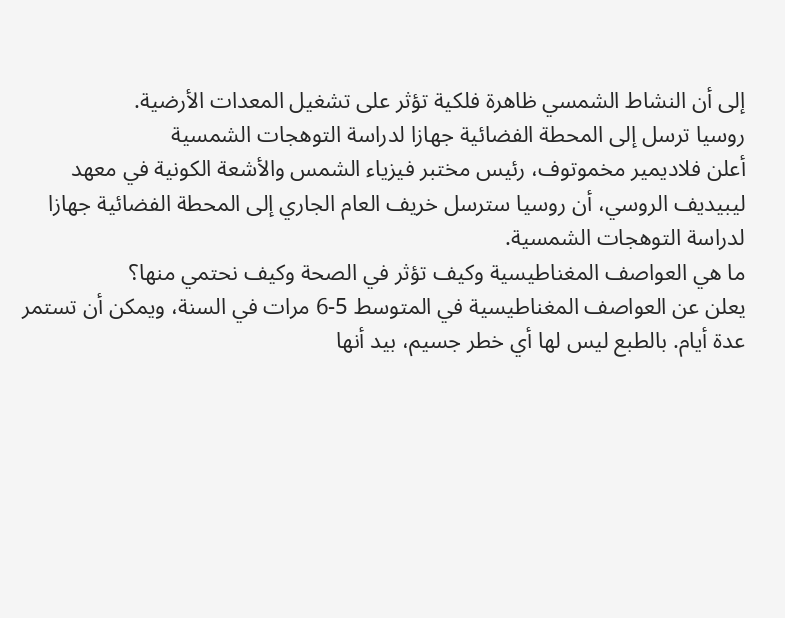إلى أن النشاط الشمسي ظاهرة فلكية تؤثر على تشغيل المعدات الأرضية.
روسيا ترسل إلى المحطة الفضائية جهازا لدراسة التوهجات الشمسية
أعلن فلاديمير مخموتوف، رئيس مختبر فيزياء الشمس والأشعة الكونية في معهد ليبيديف الروسي، أن روسيا سترسل خريف العام الجاري إلى المحطة الفضائية جهازا لدراسة التوهجات الشمسية.
ما هي العواصف المغناطيسية وكيف تؤثر في الصحة وكيف نحتمي منها؟
يعلن عن العواصف المغناطيسية في المتوسط 5-6 مرات في السنة، ويمكن أن تستمر عدة أيام. بالطبع ليس لها أي خطر جسيم، بيد أنها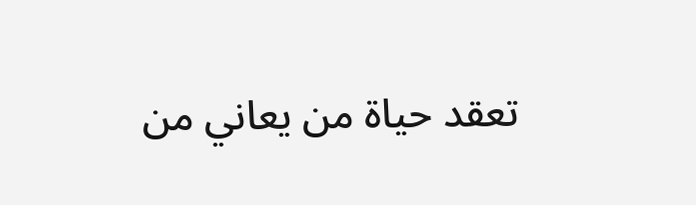تعقد حياة من يعاني من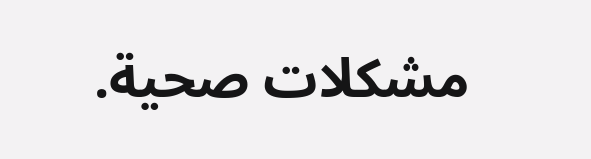مشكلات صحية.